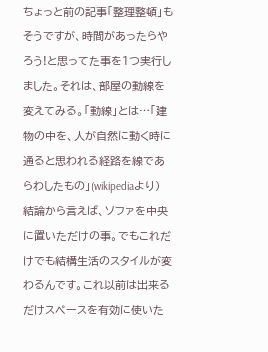ちょっと前の記事「整理整頓」もそうですが、時間があったらやろう!と思ってた事を1つ実行しました。それは、部屋の動線を変えてみる。「動線」とは…「建物の中を、人が自然に動く時に通ると思われる経路を線であらわしたもの」(wikipediaより)
結論から言えば、ソファを中央に置いただけの事。でもこれだけでも結構生活のスタイルが変わるんです。これ以前は出来るだけスペースを有効に使いた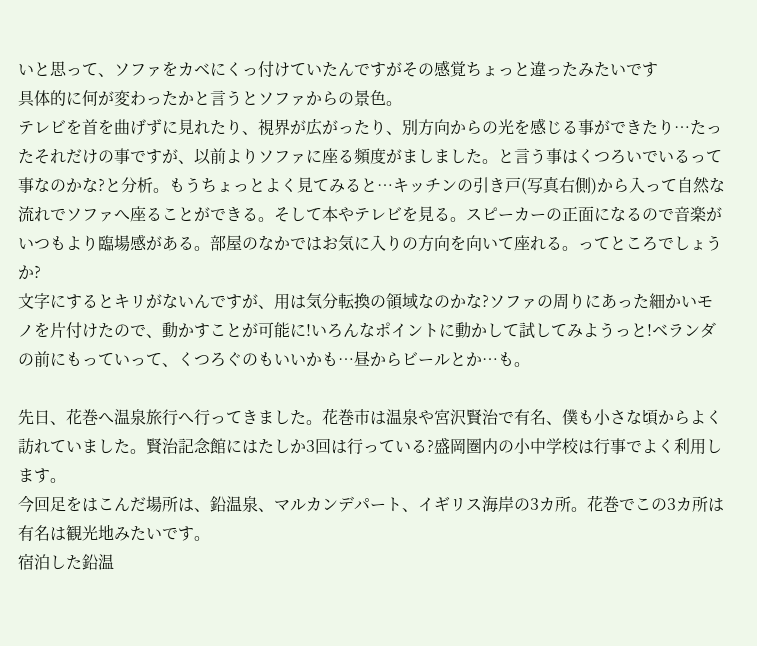いと思って、ソファをカベにくっ付けていたんですがその感覚ちょっと違ったみたいです
具体的に何が変わったかと言うとソファからの景色。
テレビを首を曲げずに見れたり、視界が広がったり、別方向からの光を感じる事ができたり…たったそれだけの事ですが、以前よりソファに座る頻度がましました。と言う事はくつろいでいるって事なのかな?と分析。もうちょっとよく見てみると…キッチンの引き戸(写真右側)から入って自然な流れでソファへ座ることができる。そして本やテレビを見る。スピーカーの正面になるので音楽がいつもより臨場感がある。部屋のなかではお気に入りの方向を向いて座れる。ってところでしょうか?
文字にするとキリがないんですが、用は気分転換の領域なのかな?ソファの周りにあった細かいモノを片付けたので、動かすことが可能に!いろんなポイントに動かして試してみようっと!ベランダの前にもっていって、くつろぐのもいいかも…昼からビールとか…も。

先日、花巻へ温泉旅行へ行ってきました。花巻市は温泉や宮沢賢治で有名、僕も小さな頃からよく訪れていました。賢治記念館にはたしか3回は行っている?盛岡圏内の小中学校は行事でよく利用します。
今回足をはこんだ場所は、鉛温泉、マルカンデパート、イギリス海岸の3カ所。花巻でこの3カ所は有名は観光地みたいです。
宿泊した鉛温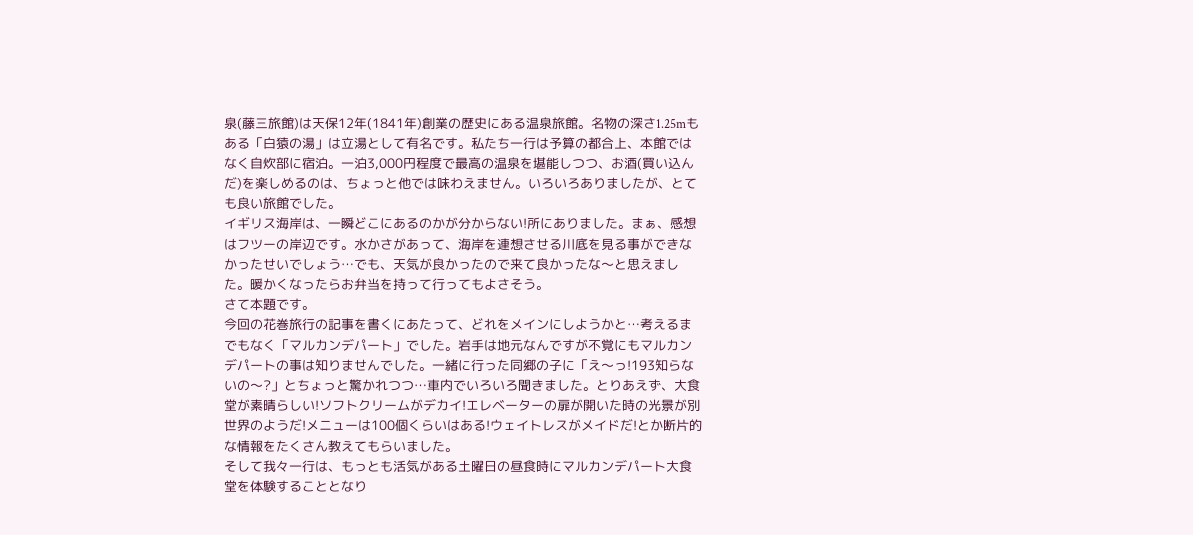泉(藤三旅館)は天保12年(1841年)創業の歴史にある温泉旅館。名物の深さ1.25mもある「白猿の湯」は立湯として有名です。私たち一行は予算の都合上、本館ではなく自炊部に宿泊。一泊3,000円程度で最高の温泉を堪能しつつ、お酒(買い込んだ)を楽しめるのは、ちょっと他では味わえません。いろいろありましたが、とても良い旅館でした。
イギリス海岸は、一瞬どこにあるのかが分からない!所にありました。まぁ、感想はフツーの岸辺です。水かさがあって、海岸を連想させる川底を見る事ができなかったせいでしょう…でも、天気が良かったので来て良かったな〜と思えました。暖かくなったらお弁当を持って行ってもよさそう。
さて本題です。
今回の花巻旅行の記事を書くにあたって、どれをメインにしようかと…考えるまでもなく「マルカンデパート」でした。岩手は地元なんですが不覚にもマルカンデパートの事は知りませんでした。一緒に行った同郷の子に「え〜っ!193知らないの〜?」とちょっと驚かれつつ…車内でいろいろ聞きました。とりあえず、大食堂が素晴らしい!ソフトクリームがデカイ!エレベーターの扉が開いた時の光景が別世界のようだ!メニューは100個くらいはある!ウェイトレスがメイドだ!とか断片的な情報をたくさん教えてもらいました。
そして我々一行は、もっとも活気がある土曜日の昼食時にマルカンデパート大食堂を体験することとなり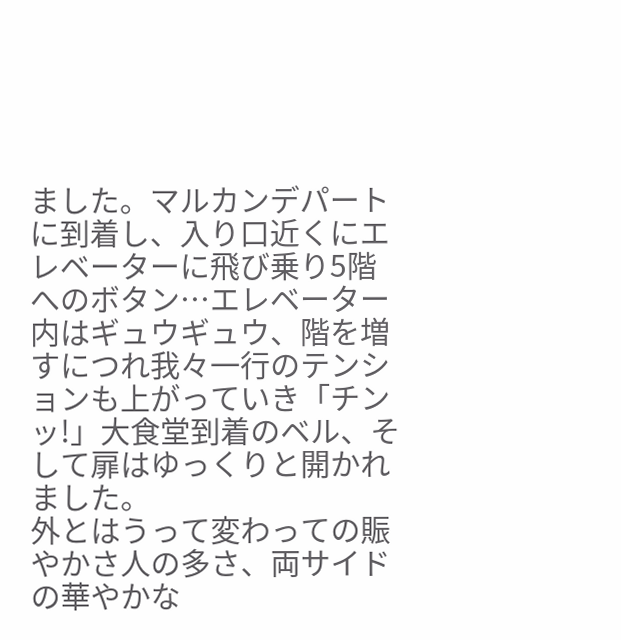ました。マルカンデパートに到着し、入り口近くにエレベーターに飛び乗り5階へのボタン…エレベーター内はギュウギュウ、階を増すにつれ我々一行のテンションも上がっていき「チンッ!」大食堂到着のベル、そして扉はゆっくりと開かれました。
外とはうって変わっての賑やかさ人の多さ、両サイドの華やかな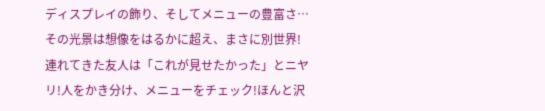ディスプレイの飾り、そしてメニューの豊富さ…その光景は想像をはるかに超え、まさに別世界!連れてきた友人は「これが見せたかった」とニヤリ!人をかき分け、メニューをチェック!ほんと沢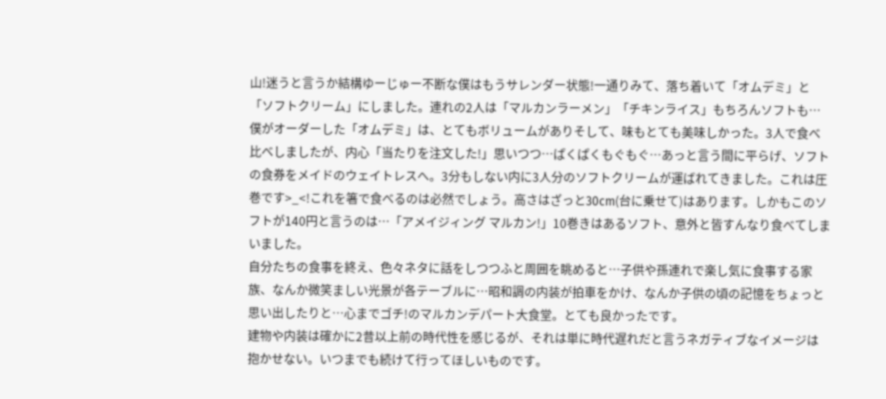山!迷うと言うか結構ゆーじゅー不断な僕はもうサレンダー状態!一通りみて、落ち着いて「オムデミ」と「ソフトクリーム」にしました。連れの2人は「マルカンラーメン」「チキンライス」もちろんソフトも…
僕がオーダーした「オムデミ」は、とてもボリュームがありそして、味もとても美味しかった。3人で食べ比べしましたが、内心「当たりを注文した!」思いつつ…ぱくぱくもぐもぐ…あっと言う間に平らげ、ソフトの食券をメイドのウェイトレスへ。3分もしない内に3人分のソフトクリームが運ばれてきました。これは圧巻です>_<!これを箸で食べるのは必然でしょう。高さはざっと30cm(台に乗せて)はあります。しかもこのソフトが140円と言うのは…「アメイジィング マルカン!」10巻きはあるソフト、意外と皆すんなり食べてしまいました。
自分たちの食事を終え、色々ネタに話をしつつふと周囲を眺めると…子供や孫連れで楽し気に食事する家族、なんか微笑ましい光景が各テーブルに…昭和調の内装が拍車をかけ、なんか子供の頃の記憶をちょっと思い出したりと…心までゴチ!のマルカンデパート大食堂。とても良かったです。
建物や内装は確かに2昔以上前の時代性を感じるが、それは単に時代遅れだと言うネガティブなイメージは抱かせない。いつまでも続けて行ってほしいものです。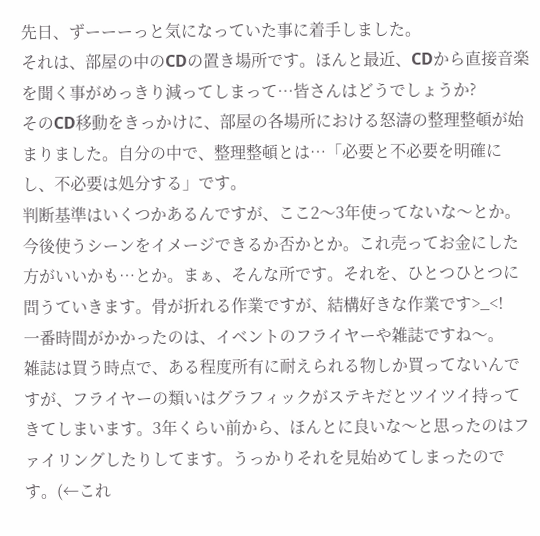先日、ずーーーっと気になっていた事に着手しました。
それは、部屋の中のCDの置き場所です。ほんと最近、CDから直接音楽を聞く事がめっきり減ってしまって…皆さんはどうでしょうか?
そのCD移動をきっかけに、部屋の各場所における怒濤の整理整頓が始まりました。自分の中で、整理整頓とは…「必要と不必要を明確にし、不必要は処分する」です。
判断基準はいくつかあるんですが、ここ2〜3年使ってないな〜とか。今後使うシーンをイメージできるか否かとか。これ売ってお金にした方がいいかも…とか。まぁ、そんな所です。それを、ひとつひとつに問うていきます。骨が折れる作業ですが、結構好きな作業です>_<!
一番時間がかかったのは、イベントのフライヤーや雑誌ですね〜。
雑誌は買う時点で、ある程度所有に耐えられる物しか買ってないんですが、フライヤーの類いはグラフィックがステキだとツイツイ持ってきてしまいます。3年くらい前から、ほんとに良いな〜と思ったのはファイリングしたりしてます。うっかりそれを見始めてしまったのです。(←これ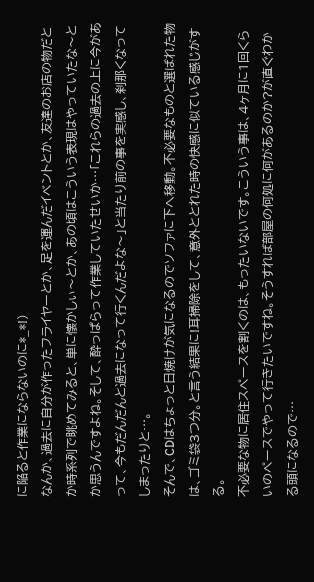に陥ると作業にならないのに*_*!)
なんか、過去に自分が作ったフライヤーとか、足を運んだイベントとか、友達のお店の物だとか時系列で眺めてみると、単に懐かしぃ〜とか、あの頃はこういう表現はやっていたな〜とか思うんですよね。そして、酔っぱらって作業していたせいか…「これらの過去の上に今があって、今もだんだんと過去になって行くんだよな〜」と当たり前の事を実感し、刹那くなってしまったりと…。
そんで、CDはちょっと日焼けが気になるのでソファに下へ移動。不必要なものと選ばれた物は、ゴミ袋3つ分。と言う結果に!耳掃除をして、意外ととれた時の快感に似ている感じがする。
不必要な物に居住スペースを割くのは、もったいないです。こういう事は、4ヶ月に1回くらいのペースでやって行きたいですね。そうすれば部屋の何処に何があるのか?が直ぐわかる頭になるので…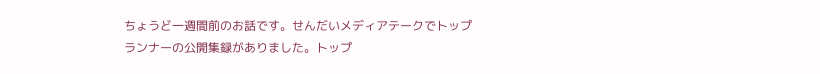ちょうど一週間前のお話です。せんだいメディアテークでトップランナーの公開集録がありました。トップ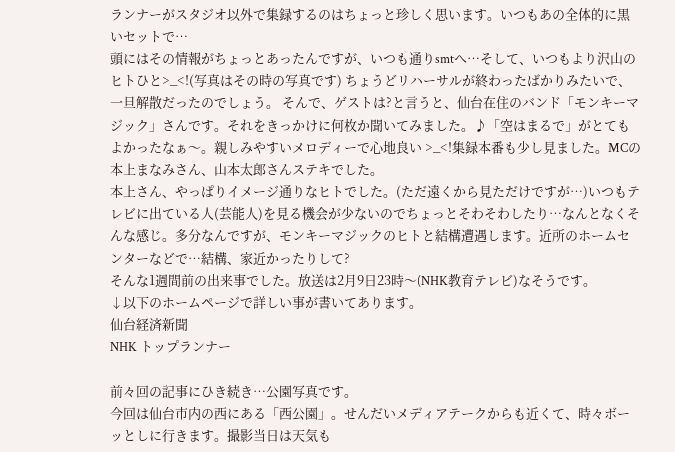ランナーがスタジオ以外で集録するのはちょっと珍しく思います。いつもあの全体的に黒いセットで…
頭にはその情報がちょっとあったんですが、いつも通りsmtへ…そして、いつもより沢山のヒトひと>_<!(写真はその時の写真です) ちょうどリハーサルが終わったばかりみたいで、一旦解散だったのでしょう。 そんで、ゲストは?と言うと、仙台在住のバンド「モンキーマジック」さんです。それをきっかけに何枚か聞いてみました。♪「空はまるで」がとてもよかったなぁ〜。親しみやすいメロディーで心地良い >_<!集録本番も少し見ました。MCの本上まなみさん、山本太郎さんステキでした。
本上さん、やっぱりイメージ通りなヒトでした。(ただ遠くから見ただけですが…)いつもテレビに出ている人(芸能人)を見る機会が少ないのでちょっとそわそわしたり…なんとなくそんな感じ。多分なんですが、モンキーマジックのヒトと結構遭遇します。近所のホームセンターなどで…結構、家近かったりして?
そんな1週間前の出来事でした。放送は2月9日23時〜(NHK教育テレビ)なそうです。
↓以下のホームページで詳しい事が書いてあります。
仙台経済新聞
NHK トップランナー

前々回の記事にひき続き…公園写真です。
今回は仙台市内の西にある「西公園」。せんだいメディアテークからも近くて、時々ボーッとしに行きます。撮影当日は天気も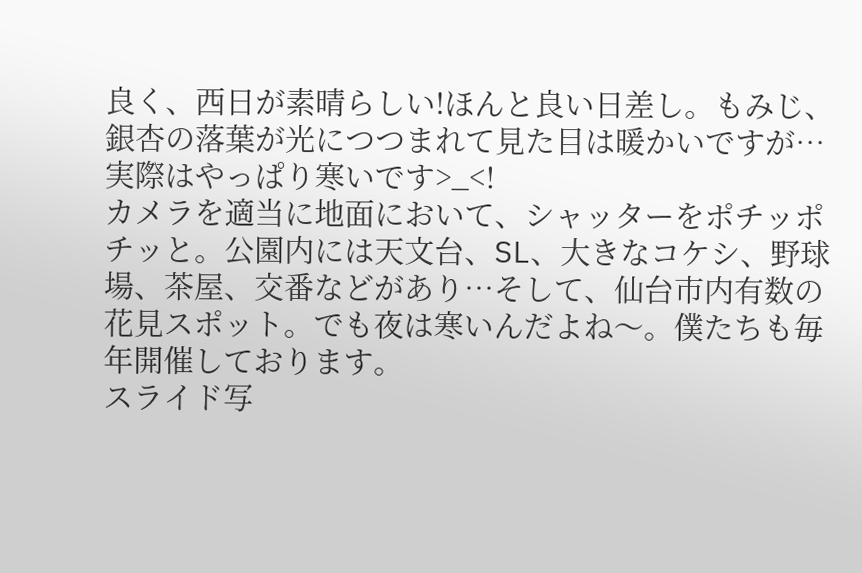良く、西日が素晴らしい!ほんと良い日差し。もみじ、銀杏の落葉が光につつまれて見た目は暖かいですが…実際はやっぱり寒いです>_<!
カメラを適当に地面において、シャッターをポチッポチッと。公園内には天文台、SL、大きなコケシ、野球場、茶屋、交番などがあり…そして、仙台市内有数の花見スポット。でも夜は寒いんだよね〜。僕たちも毎年開催しております。
スライド写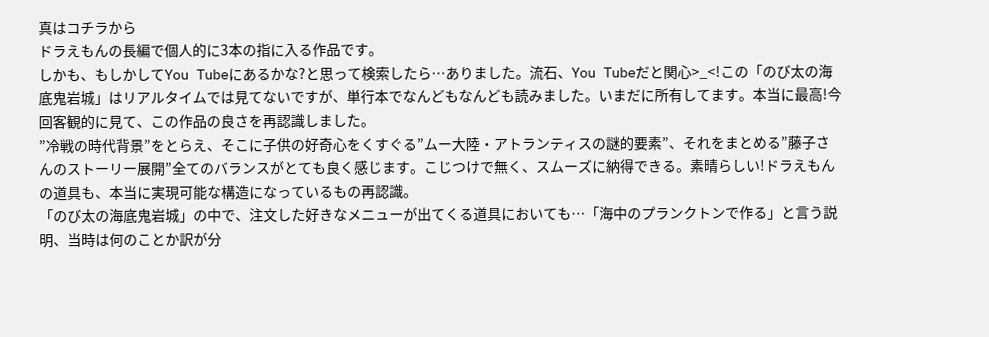真はコチラから
ドラえもんの長編で個人的に3本の指に入る作品です。
しかも、もしかしてYou Tubeにあるかな?と思って検索したら…ありました。流石、You Tubeだと関心>_<!この「のび太の海底鬼岩城」はリアルタイムでは見てないですが、単行本でなんどもなんども読みました。いまだに所有してます。本当に最高!今回客観的に見て、この作品の良さを再認識しました。
”冷戦の時代背景”をとらえ、そこに子供の好奇心をくすぐる”ムー大陸・アトランティスの謎的要素”、それをまとめる”藤子さんのストーリー展開”全てのバランスがとても良く感じます。こじつけで無く、スムーズに納得できる。素晴らしい!ドラえもんの道具も、本当に実現可能な構造になっているもの再認識。
「のび太の海底鬼岩城」の中で、注文した好きなメニューが出てくる道具においても…「海中のプランクトンで作る」と言う説明、当時は何のことか訳が分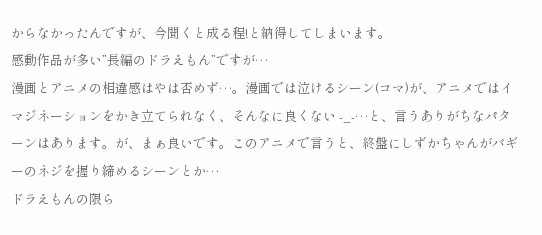からなかったんですが、今聞くと成る程!と納得してしまいます。
感動作品が多い”長編のドラえもん”ですが…
漫画とアニメの相違感はやは否めず…。漫画では泣けるシーン(コマ)が、アニメではイマジネーションをかき立てられなく、そんなに良くない -_-…と、言うありがちなパターンはあります。が、まぁ良いです。このアニメで言うと、終盤にしずかちゃんがバギーのネジを握り締めるシーンとか…
ドラえもんの限ら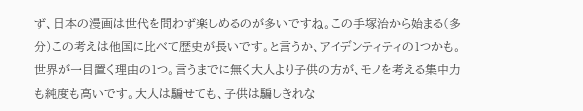ず、日本の漫画は世代を問わず楽しめるのが多いですね。この手塚治から始まる(多分)この考えは他国に比べて歴史が長いです。と言うか、アイデンティティの1つかも。世界が一目置く理由の1つ。言うまでに無く大人より子供の方が、モノを考える集中力も純度も高いです。大人は騙せても、子供は騙しきれな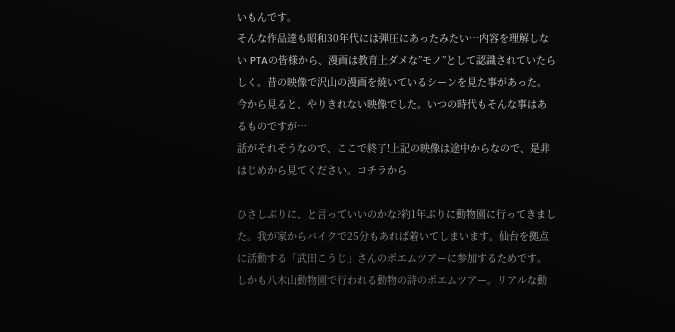いもんです。
そんな作品達も昭和30年代には弾圧にあったみたい…内容を理解しない PTAの皆様から、漫画は教育上ダメな”モノ”として認識されていたらしく。昔の映像で沢山の漫画を焼いているシーンを見た事があった。今から見ると、やりきれない映像でした。いつの時代もそんな事はあるものですが…
話がそれそうなので、ここで終了!上記の映像は途中からなので、是非はじめから見てください。コチラから

ひさしぶりに、と言っていいのかな?約1年ぶりに動物園に行ってきました。我が家からバイクで25分もあれば着いてしまいます。仙台を拠点に活動する「武田こうじ」さんのポエムツアーに参加するためです。しかも八木山動物園で行われる動物の詩のポエムツアー。リアルな動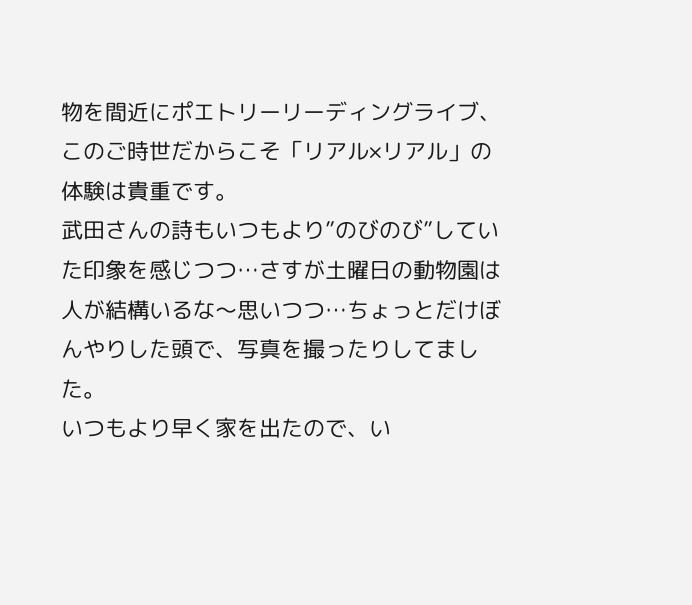物を間近にポエトリーリーディングライブ、このご時世だからこそ「リアル×リアル」の体験は貴重です。
武田さんの詩もいつもより”のびのび”していた印象を感じつつ…さすが土曜日の動物園は人が結構いるな〜思いつつ…ちょっとだけぼんやりした頭で、写真を撮ったりしてました。
いつもより早く家を出たので、い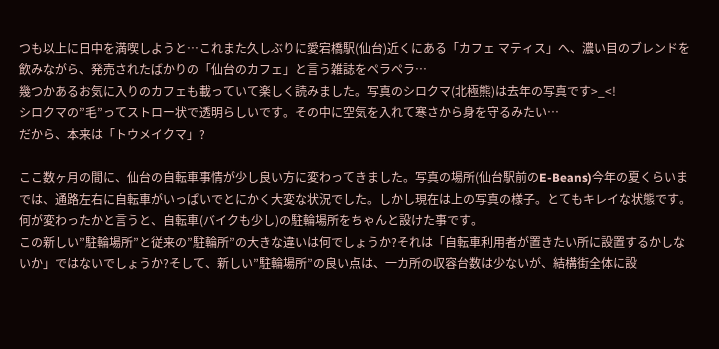つも以上に日中を満喫しようと…これまた久しぶりに愛宕橋駅(仙台)近くにある「カフェ マティス」へ、濃い目のブレンドを飲みながら、発売されたばかりの「仙台のカフェ」と言う雑誌をペラペラ…
幾つかあるお気に入りのカフェも載っていて楽しく読みました。写真のシロクマ(北極熊)は去年の写真です>_<!
シロクマの”毛”ってストロー状で透明らしいです。その中に空気を入れて寒さから身を守るみたい…
だから、本来は「トウメイクマ」?

ここ数ヶ月の間に、仙台の自転車事情が少し良い方に変わってきました。写真の場所(仙台駅前のE-Beans)今年の夏くらいまでは、通路左右に自転車がいっぱいでとにかく大変な状況でした。しかし現在は上の写真の様子。とてもキレイな状態です。
何が変わったかと言うと、自転車(バイクも少し)の駐輪場所をちゃんと設けた事です。
この新しい”駐輪場所”と従来の”駐輪所”の大きな違いは何でしょうか?それは「自転車利用者が置きたい所に設置するかしないか」ではないでしょうか?そして、新しい”駐輪場所”の良い点は、一カ所の収容台数は少ないが、結構街全体に設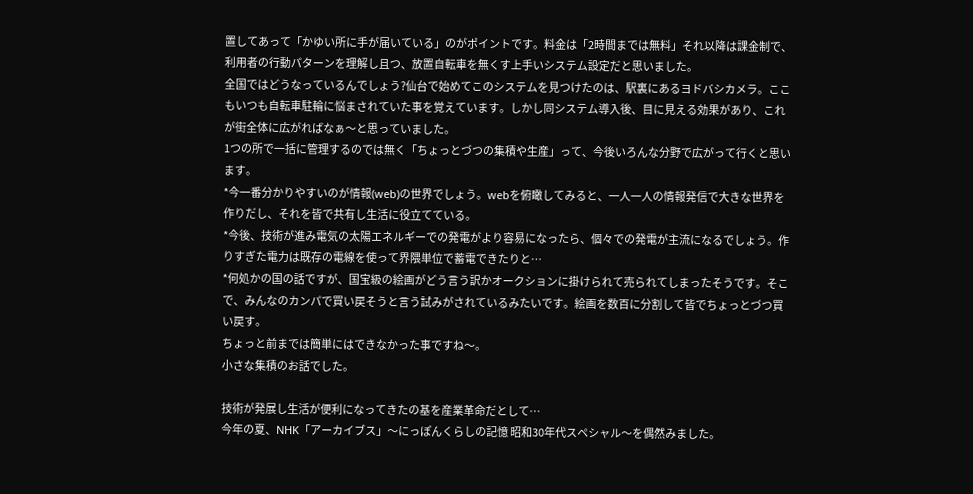置してあって「かゆい所に手が届いている」のがポイントです。料金は「2時間までは無料」それ以降は課金制で、利用者の行動パターンを理解し且つ、放置自転車を無くす上手いシステム設定だと思いました。
全国ではどうなっているんでしょう?仙台で始めてこのシステムを見つけたのは、駅裏にあるヨドバシカメラ。ここもいつも自転車駐輪に悩まされていた事を覚えています。しかし同システム導入後、目に見える効果があり、これが街全体に広がればなぁ〜と思っていました。
1つの所で一括に管理するのでは無く「ちょっとづつの集積や生産」って、今後いろんな分野で広がって行くと思います。
*今一番分かりやすいのが情報(web)の世界でしょう。webを俯瞰してみると、一人一人の情報発信で大きな世界を作りだし、それを皆で共有し生活に役立てている。
*今後、技術が進み電気の太陽エネルギーでの発電がより容易になったら、個々での発電が主流になるでしょう。作りすぎた電力は既存の電線を使って界隈単位で蓄電できたりと…
*何処かの国の話ですが、国宝級の絵画がどう言う訳かオークションに掛けられて売られてしまったそうです。そこで、みんなのカンパで買い戻そうと言う試みがされているみたいです。絵画を数百に分割して皆でちょっとづつ買い戻す。
ちょっと前までは簡単にはできなかった事ですね〜。
小さな集積のお話でした。

技術が発展し生活が便利になってきたの基を産業革命だとして…
今年の夏、NHK「アーカイブス」〜にっぽんくらしの記憶 昭和30年代スペシャル〜を偶然みました。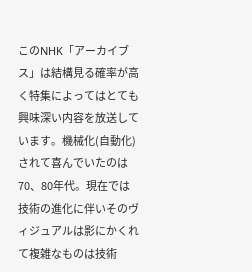このNHK「アーカイブス」は結構見る確率が高く特集によってはとても興味深い内容を放送しています。機械化(自動化)されて喜んでいたのは70、80年代。現在では技術の進化に伴いそのヴィジュアルは影にかくれて複雑なものは技術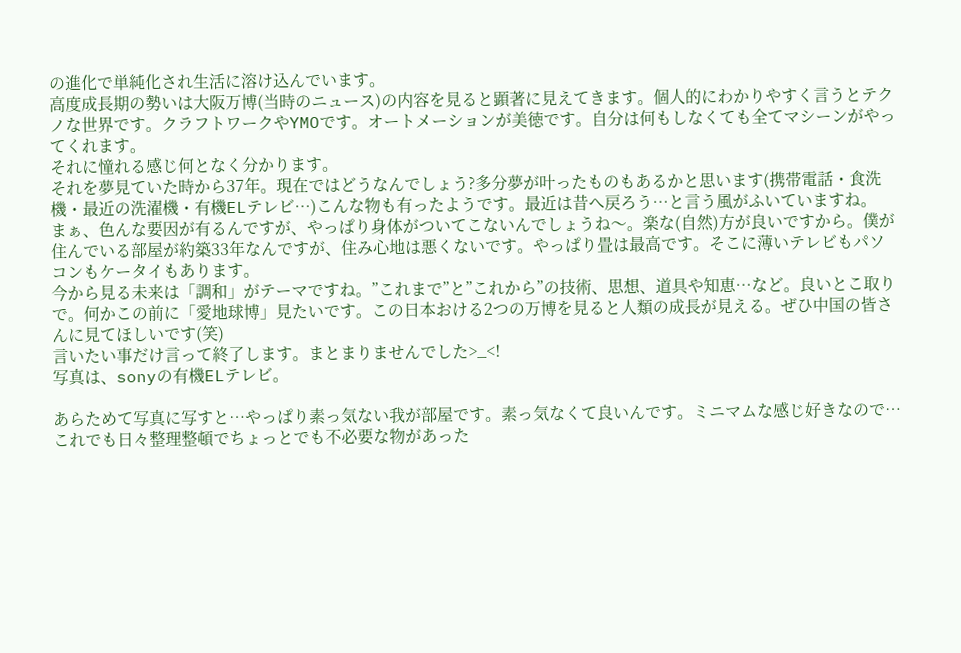の進化で単純化され生活に溶け込んでいます。
高度成長期の勢いは大阪万博(当時のニュース)の内容を見ると顕著に見えてきます。個人的にわかりやすく言うとテクノな世界です。クラフトワークやYMOです。オートメーションが美徳です。自分は何もしなくても全てマシーンがやってくれます。
それに憧れる感じ何となく分かります。
それを夢見ていた時から37年。現在ではどうなんでしょう?多分夢が叶ったものもあるかと思います(携帯電話・食洗機・最近の洗濯機・有機ELテレビ…)こんな物も有ったようです。最近は昔へ戻ろう…と言う風がふいていますね。
まぁ、色んな要因が有るんですが、やっぱり身体がついてこないんでしょうね〜。楽な(自然)方が良いですから。僕が住んでいる部屋が約築33年なんですが、住み心地は悪くないです。やっぱり畳は最高です。そこに薄いテレビもパソコンもケータイもあります。
今から見る未来は「調和」がテーマですね。”これまで”と”これから”の技術、思想、道具や知恵…など。良いとこ取りで。何かこの前に「愛地球博」見たいです。この日本おける2つの万博を見ると人類の成長が見える。ぜひ中国の皆さんに見てほしいです(笑)
言いたい事だけ言って終了します。まとまりませんでした>_<!
写真は、sonyの有機ELテレビ。

あらためて写真に写すと…やっぱり素っ気ない我が部屋です。素っ気なくて良いんです。ミニマムな感じ好きなので…これでも日々整理整頓でちょっとでも不必要な物があった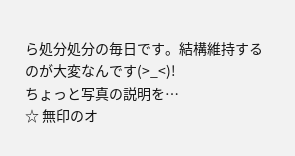ら処分処分の毎日です。結構維持するのが大変なんです(>_<)!
ちょっと写真の説明を…
☆ 無印のオ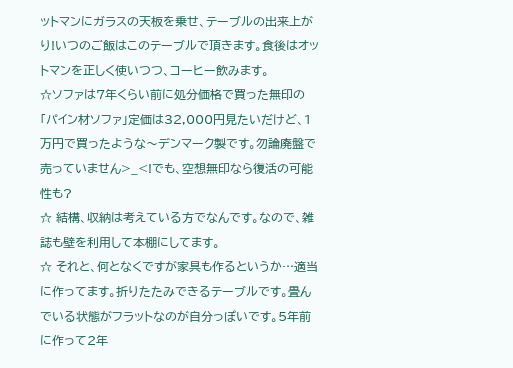ットマンにガラスの天板を乗せ、テーブルの出来上がり!いつのご飯はこのテーブルで頂きます。食後はオットマンを正しく使いつつ、コーヒー飲みます。
☆ソファは7年くらい前に処分価格で買った無印の「パイン材ソファ」定価は32,000円見たいだけど、1万円で買ったような〜デンマーク製です。勿論廃盤で売っていません>_<!でも、空想無印なら復活の可能性も?
☆ 結構、収納は考えている方でなんです。なので、雑誌も壁を利用して本棚にしてます。
☆ それと、何となくですが家具も作るというか…適当に作ってます。折りたたみできるテーブルです。畳んでいる状態がフラットなのが自分っぽいです。5年前に作って2年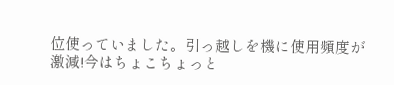位使っていました。引っ越しを機に使用頻度が激減!今はちょこちょっと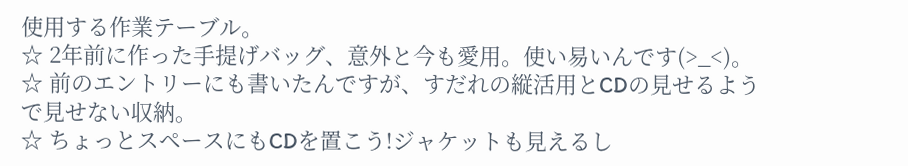使用する作業テーブル。
☆ 2年前に作った手提げバッグ、意外と今も愛用。使い易いんです(>_<)。
☆ 前のエントリーにも書いたんですが、すだれの縦活用とCDの見せるようで見せない収納。
☆ ちょっとスペースにもCDを置こう!ジャケットも見えるし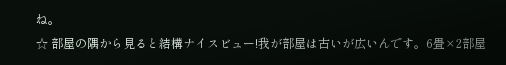ね。
☆ 部屋の隅から見ると結構ナイスビュー!我が部屋は古いが広いんです。6畳×2部屋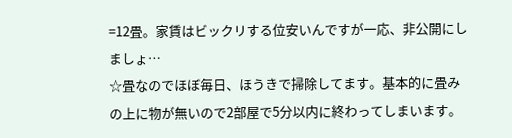=12畳。家賃はビックリする位安いんですが一応、非公開にしましょ…
☆畳なのでほぼ毎日、ほうきで掃除してます。基本的に畳みの上に物が無いので2部屋で5分以内に終わってしまいます。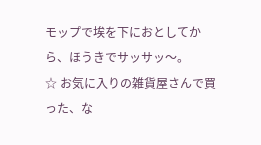モップで埃を下におとしてから、ほうきでサッサッ〜。
☆ お気に入りの雑貨屋さんで買った、な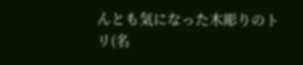んとも気になった木彫りのトリ(名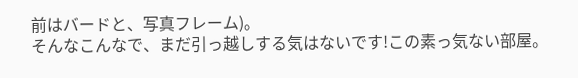前はバードと、写真フレーム)。
そんなこんなで、まだ引っ越しする気はないです!この素っ気ない部屋。